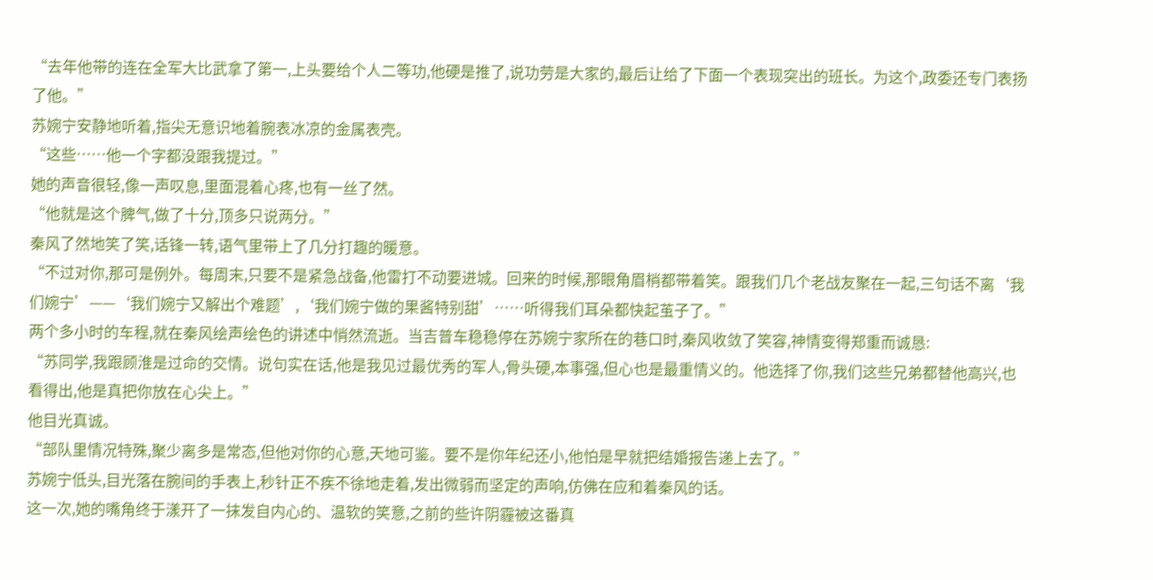“去年他带的连在全军大比武拿了第一,上头要给个人二等功,他硬是推了,说功劳是大家的,最后让给了下面一个表现突出的班长。为这个,政委还专门表扬了他。”
苏婉宁安静地听着,指尖无意识地着腕表冰凉的金属表壳。
“这些……他一个字都没跟我提过。”
她的声音很轻,像一声叹息,里面混着心疼,也有一丝了然。
“他就是这个脾气,做了十分,顶多只说两分。”
秦风了然地笑了笑,话锋一转,语气里带上了几分打趣的暖意。
“不过对你,那可是例外。每周末,只要不是紧急战备,他雷打不动要进城。回来的时候,那眼角眉梢都带着笑。跟我们几个老战友聚在一起,三句话不离‘我们婉宁’——‘我们婉宁又解出个难题’,‘我们婉宁做的果酱特别甜’……听得我们耳朵都快起茧子了。”
两个多小时的车程,就在秦风绘声绘色的讲述中悄然流逝。当吉普车稳稳停在苏婉宁家所在的巷口时,秦风收敛了笑容,神情变得郑重而诚恳:
“苏同学,我跟顾淮是过命的交情。说句实在话,他是我见过最优秀的军人,骨头硬,本事强,但心也是最重情义的。他选择了你,我们这些兄弟都替他高兴,也看得出,他是真把你放在心尖上。”
他目光真诚。
“部队里情况特殊,聚少离多是常态,但他对你的心意,天地可鉴。要不是你年纪还小,他怕是早就把结婚报告递上去了。”
苏婉宁低头,目光落在腕间的手表上,秒针正不疾不徐地走着,发出微弱而坚定的声响,仿佛在应和着秦风的话。
这一次,她的嘴角终于漾开了一抹发自内心的、温软的笑意,之前的些许阴霾被这番真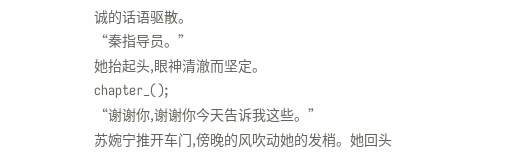诚的话语驱散。
“秦指导员。”
她抬起头,眼神清澈而坚定。
chapter_();
“谢谢你,谢谢你今天告诉我这些。”
苏婉宁推开车门,傍晚的风吹动她的发梢。她回头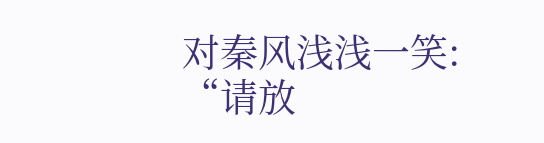对秦风浅浅一笑:
“请放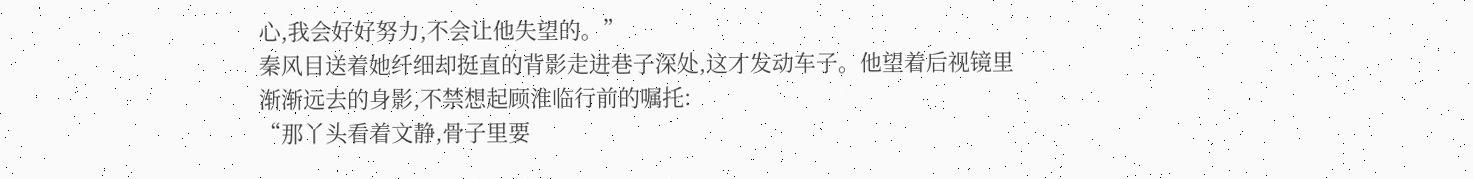心,我会好好努力,不会让他失望的。”
秦风目送着她纤细却挺直的背影走进巷子深处,这才发动车子。他望着后视镜里渐渐远去的身影,不禁想起顾淮临行前的嘱托:
“那丫头看着文静,骨子里要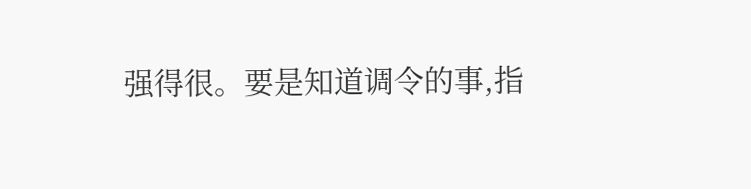强得很。要是知道调令的事,指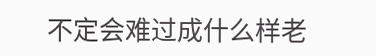不定会难过成什么样老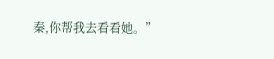秦,你帮我去看看她。”